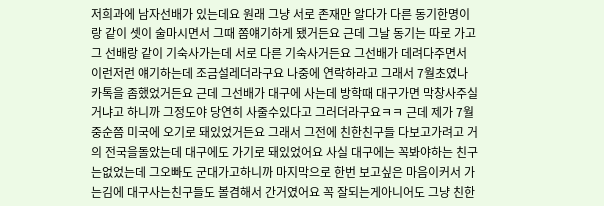저희과에 남자선배가 있는데요 원래 그냥 서로 존재만 알다가 다른 동기한명이랑 같이 셋이 술마시면서 그때 쫌얘기하게 됐거든요 근데 그날 동기는 따로 가고 그 선배랑 같이 기숙사가는데 서로 다른 기숙사거든요 그선배가 데려다주면서 이런저런 얘기하는데 조금설레더라구요 나중에 연락하라고 그래서 7월초였나 카톡을 좀했었거든요 근데 그선배가 대구에 사는데 방학때 대구가면 막창사주실거냐고 하니까 그정도야 당연히 사줄수있다고 그러더라구요ㅋㅋ 근데 제가 7월중순쯤 미국에 오기로 돼있었거든요 그래서 그전에 친한친구들 다보고가려고 거의 전국을돌았는데 대구에도 가기로 돼있었어요 사실 대구에는 꼭봐야하는 친구는없었는데 그오빠도 군대가고하니까 마지막으로 한번 보고싶은 마음이커서 가는김에 대구사는친구들도 볼겸해서 간거였어요 꼭 잘되는게아니어도 그냥 친한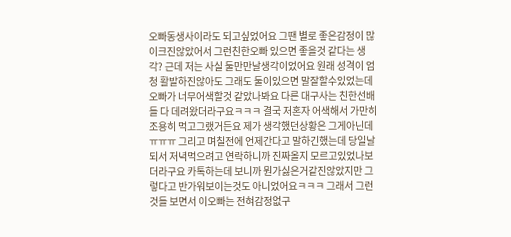오빠동생사이라도 되고싶었어요 그땐 별로 좋은감정이 많이크진않았어서 그런친한오빠 있으면 좋을것 같다는 생각? 근데 저는 사실 둘만만날생각이었어요 원래 성격이 엄청 활발하진않아도 그래도 둘이있으면 말잘할수있었는데 오빠가 너무어색할것 같았나봐요 다른 대구사는 친한선배들 다 데려왔더라구요ㅋㅋㅋ 결국 저혼자 어색해서 가만히 조용히 먹고그랬거든요 제가 생각했던상황은 그게아닌데ㅠㅠㅠ 그리고 며칠전에 언제간다고 말하긴했는데 당일날되서 저녁먹으려고 연락하니까 진짜올지 모르고있었나보더라구요 카톡하는데 보니까 뭔가싫은거같진않았지만 그렇다고 반가워보이는것도 아니었어요ㅋㅋㅋ 그래서 그런것들 보면서 이오빠는 전혀감정없구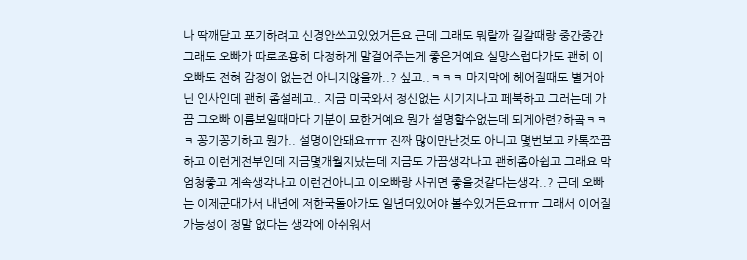나 딱깨닫고 포기하려고 신경안쓰고있었거든요 근데 그래도 뭐랄까 길갈때랑 중간중간 그래도 오빠가 따로조용히 다정하게 말걸어주는게 좋은거예요 실망스럽다가도 괜히 이오빠도 전혀 감정이 없는건 아니지않을까..? 싶고..ㅋㅋㅋ 마지막에 헤어질때도 별거아닌 인사인데 괜히 좀설레고.. 지금 미국와서 정신없는 시기지나고 페북하고 그러는데 가끔 그오빠 이름보일때마다 기분이 묘한거예요 뭔가 설명할수없는데 되게아련?하곸ㅋㅋㅋ 꽁기꽁기하고 뭔가.. 설명이안돼요ㅠㅠ 진짜 많이만난것도 아니고 몇번보고 카톡쪼끔하고 이런게전부인데 지금몇개월지났는데 지금도 가끔생각나고 괜히좀아쉽고 그래요 막엄청좋고 계속생각나고 이런건아니고 이오빠랑 사귀면 좋을것같다는생각..? 근데 오빠는 이제군대가서 내년에 저한국돌아가도 일년더있어야 볼수있거든요ㅠㅠ 그래서 이어질가능성이 정말 없다는 생각에 아쉬워서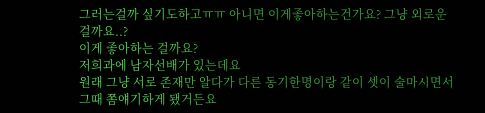그러는걸까 싶기도하고ㅠㅠ 아니면 이게좋아하는건가요? 그냥 외로운걸까요..?
이게 좋아하는 걸까요?
저희과에 남자선배가 있는데요
원래 그냥 서로 존재만 알다가 다른 동기한명이랑 같이 셋이 술마시면서 그때 쫌얘기하게 됐거든요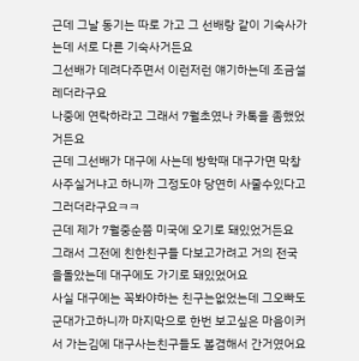근데 그날 동기는 따로 가고 그 선배랑 같이 기숙사가는데 서로 다른 기숙사거든요
그선배가 데려다주면서 이런저런 얘기하는데 조금설레더라구요
나중에 연락하라고 그래서 7월초였나 카톡을 좀했었거든요
근데 그선배가 대구에 사는데 방학때 대구가면 막창사주실거냐고 하니까 그정도야 당연히 사줄수있다고 그러더라구요ㅋㅋ
근데 제가 7월중순쯤 미국에 오기로 돼있었거든요 그래서 그전에 친한친구들 다보고가려고 거의 전국을돌았는데 대구에도 가기로 돼있었어요
사실 대구에는 꼭봐야하는 친구는없었는데 그오빠도 군대가고하니까 마지막으로 한번 보고싶은 마음이커서 가는김에 대구사는친구들도 볼겸해서 간거였어요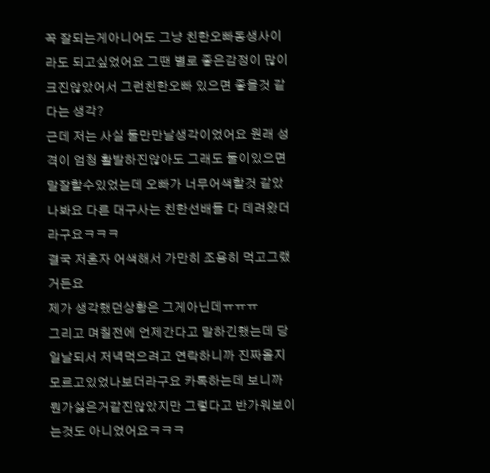꼭 잘되는게아니어도 그냥 친한오빠동생사이라도 되고싶었어요 그땐 별로 좋은감정이 많이크진않았어서 그런친한오빠 있으면 좋을것 같다는 생각?
근데 저는 사실 둘만만날생각이었어요 원래 성격이 엄청 활발하진않아도 그래도 둘이있으면 말잘할수있었는데 오빠가 너무어색할것 같았나봐요 다른 대구사는 친한선배들 다 데려왔더라구요ㅋㅋㅋ
결국 저혼자 어색해서 가만히 조용히 먹고그랬거든요
제가 생각했던상황은 그게아닌데ㅠㅠㅠ
그리고 며칠전에 언제간다고 말하긴했는데 당일날되서 저녁먹으려고 연락하니까 진짜올지 모르고있었나보더라구요 카톡하는데 보니까 뭔가싫은거같진않았지만 그렇다고 반가워보이는것도 아니었어요ㅋㅋㅋ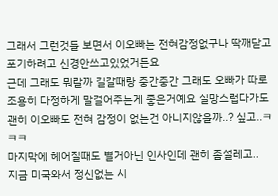그래서 그런것들 보면서 이오빠는 전혀감정없구나 딱깨닫고 포기하려고 신경안쓰고있었거든요
근데 그래도 뭐랄까 길갈때랑 중간중간 그래도 오빠가 따로조용히 다정하게 말걸어주는게 좋은거예요 실망스럽다가도 괜히 이오빠도 전혀 감정이 없는건 아니지않을까..? 싶고..ㅋㅋㅋ
마지막에 헤어질때도 별거아닌 인사인데 괜히 좀설레고..
지금 미국와서 정신없는 시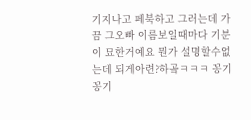기지나고 페북하고 그러는데 가끔 그오빠 이름보일때마다 기분이 묘한거예요 뭔가 설명할수없는데 되게아련?하곸ㅋㅋㅋ 꽁기꽁기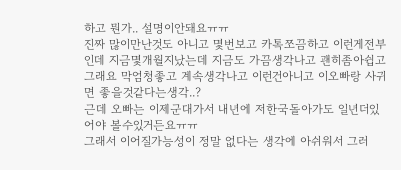하고 뭔가.. 설명이안돼요ㅠㅠ
진짜 많이만난것도 아니고 몇번보고 카톡쪼끔하고 이런게전부인데 지금몇개월지났는데 지금도 가끔생각나고 괜히좀아쉽고 그래요 막엄청좋고 계속생각나고 이런건아니고 이오빠랑 사귀면 좋을것같다는생각..?
근데 오빠는 이제군대가서 내년에 저한국돌아가도 일년더있어야 볼수있거든요ㅠㅠ
그래서 이어질가능성이 정말 없다는 생각에 아쉬워서 그러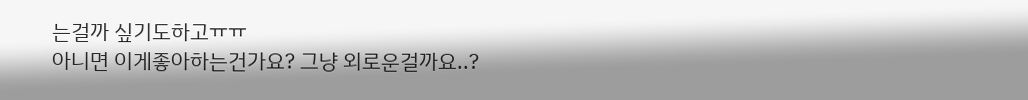는걸까 싶기도하고ㅠㅠ
아니면 이게좋아하는건가요? 그냥 외로운걸까요..?